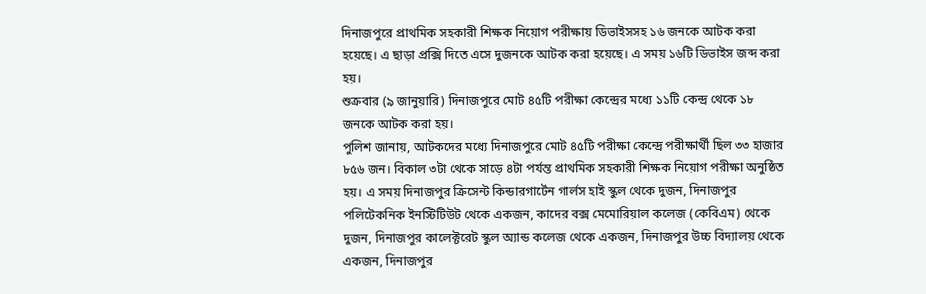দিনাজপুরে প্রাথমিক সহকারী শিক্ষক নিয়োগ পরীক্ষায় ডিভাইসসহ ১৬ জনকে আটক করা হয়েছে। এ ছাড়া প্রক্সি দিতে এসে দুজনকে আটক করা হয়েছে। এ সময় ১৬টি ডিভাইস জব্দ করা হয়।
শুক্রবার (৯ জানুয়ারি) দিনাজপুরে মোট ৪৫টি পরীক্ষা কেন্দ্রের মধ্যে ১১টি কেন্দ্র থেকে ১৮ জনকে আটক করা হয়।
পুলিশ জানায়, আটকদের মধ্যে দিনাজপুরে মোট ৪৫টি পরীক্ষা কেন্দ্রে পরীক্ষার্থী ছিল ৩৩ হাজার ৮৫৬ জন। বিকাল ৩টা থেকে সাড়ে ৪টা পর্যন্ত প্রাথমিক সহকারী শিক্ষক নিয়োগ পরীক্ষা অনুষ্ঠিত হয়। এ সময় দিনাজপুর ক্রিসেন্ট কিন্ডারগার্টেন গার্লস হাই স্কুল থেকে দুজন, দিনাজপুর পলিটেকনিক ইনস্টিটিউট থেকে একজন, কাদের বক্স মেমোরিয়াল কলেজ (কেবিএম) থেকে দুজন, দিনাজপুর কালেক্টরেট স্কুল অ্যান্ড কলেজ থেকে একজন, দিনাজপুর উচ্চ বিদ্যালয় থেকে একজন, দিনাজপুর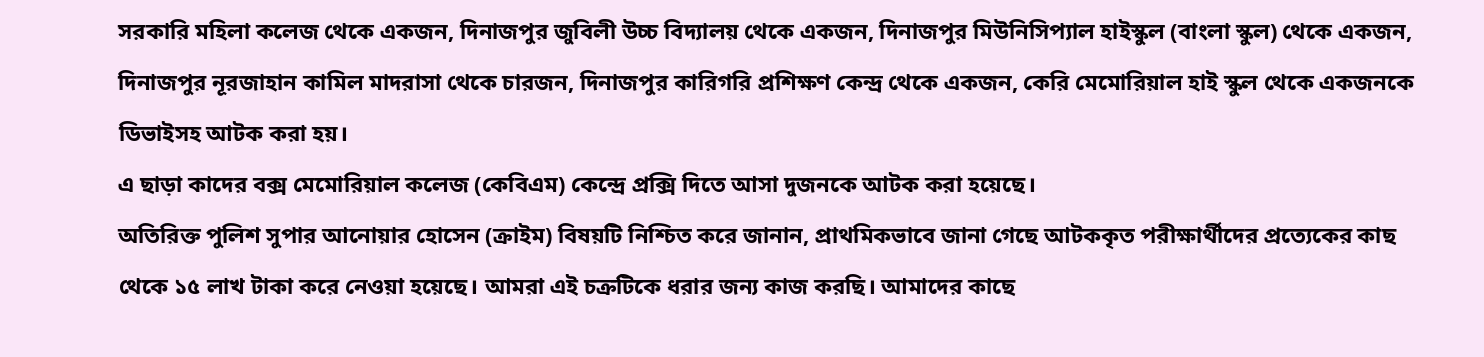সরকারি মহিলা কলেজ থেকে একজন, দিনাজপুর জুবিলী উচ্চ বিদ্যালয় থেকে একজন, দিনাজপুর মিউনিসিপ্যাল হাইস্কুল (বাংলা স্কুল) থেকে একজন, দিনাজপুর নূরজাহান কামিল মাদরাসা থেকে চারজন, দিনাজপুর কারিগরি প্রশিক্ষণ কেন্দ্র থেকে একজন, কেরি মেমোরিয়াল হাই স্কুল থেকে একজনকে ডিভাইসহ আটক করা হয়।
এ ছাড়া কাদের বক্স মেমোরিয়াল কলেজ (কেবিএম) কেন্দ্রে প্রক্সি দিতে আসা দুজনকে আটক করা হয়েছে।
অতিরিক্ত পুলিশ সুপার আনোয়ার হোসেন (ক্রাইম) বিষয়টি নিশ্চিত করে জানান, প্রাথমিকভাবে জানা গেছে আটককৃত পরীক্ষার্থীদের প্রত্যেকের কাছ থেকে ১৫ লাখ টাকা করে নেওয়া হয়েছে। আমরা এই চক্রটিকে ধরার জন্য কাজ করছি। আমাদের কাছে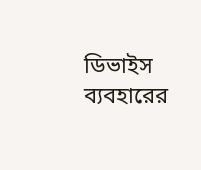ডিভাইস ব্যবহারের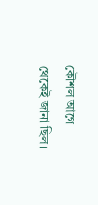কৌশল আগে থেকেই জানা ছিল।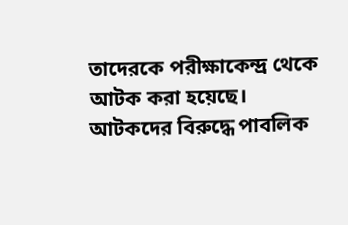তাদেরকে পরীক্ষাকেন্দ্র থেকে আটক করা হয়েছে।
আটকদের বিরুদ্ধে পাবলিক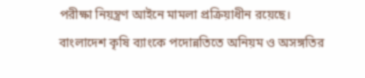পরীক্ষা নিয়ন্ত্রণ আইনে মামলা প্রক্রিয়াধীন রয়েছে।
বাংলাদেশ কৃষি ব্যাংকে পদোন্নতিতে অনিয়ম ও অসঙ্গতির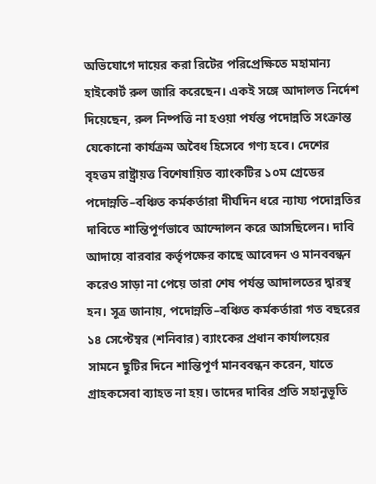অভিযোগে দায়ের করা রিটের পরিপ্রেক্ষিতে মহামান্য হাইকোর্ট রুল জারি করেছেন। একই সঙ্গে আদালত নির্দেশ দিয়েছেন, রুল নিষ্পত্তি না হওয়া পর্যন্ত পদোন্নতি সংক্রান্ত যেকোনো কার্যক্রম অবৈধ হিসেবে গণ্য হবে। দেশের বৃহত্তম রাষ্ট্রায়ত্ত বিশেষায়িত ব্যাংকটির ১০ম গ্রেডের পদোন্নতি–বঞ্চিত কর্মকর্তারা দীর্ঘদিন ধরে ন্যায্য পদোন্নতির দাবিতে শান্তিপূর্ণভাবে আন্দোলন করে আসছিলেন। দাবি আদায়ে বারবার কর্তৃপক্ষের কাছে আবেদন ও মানববন্ধন করেও সাড়া না পেয়ে তারা শেষ পর্যন্ত আদালতের দ্বারস্থ হন। সূত্র জানায়, পদোন্নতি–বঞ্চিত কর্মকর্তারা গত বছরের ১৪ সেপ্টেম্বর (শনিবার) ব্যাংকের প্রধান কার্যালয়ের সামনে ছুটির দিনে শান্তিপূর্ণ মানববন্ধন করেন, যাতে গ্রাহকসেবা ব্যাহত না হয়। তাদের দাবির প্রতি সহানুভূতি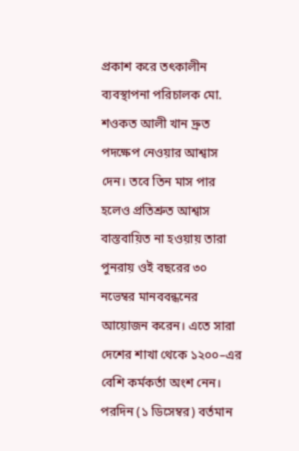প্রকাশ করে তৎকালীন ব্যবস্থাপনা পরিচালক মো. শওকত আলী খান দ্রুত পদক্ষেপ নেওয়ার আশ্বাস দেন। তবে তিন মাস পার হলেও প্রতিশ্রুত আশ্বাস বাস্তবায়িত না হওয়ায় তারা পুনরায় ওই বছরের ৩০ নভেম্বর মানববন্ধনের আয়োজন করেন। এতে সারা দেশের শাখা থেকে ১২০০–এর বেশি কর্মকর্তা অংশ নেন। পরদিন (১ ডিসেম্বর) বর্তমান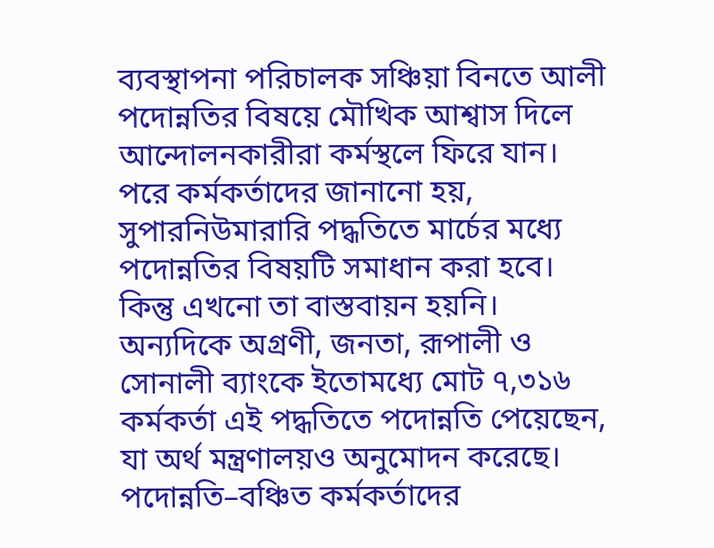ব্যবস্থাপনা পরিচালক সঞ্চিয়া বিনতে আলী পদোন্নতির বিষয়ে মৌখিক আশ্বাস দিলে আন্দোলনকারীরা কর্মস্থলে ফিরে যান। পরে কর্মকর্তাদের জানানো হয়, সুপারনিউমারারি পদ্ধতিতে মার্চের মধ্যে পদোন্নতির বিষয়টি সমাধান করা হবে। কিন্তু এখনো তা বাস্তবায়ন হয়নি। অন্যদিকে অগ্রণী, জনতা, রূপালী ও সোনালী ব্যাংকে ইতোমধ্যে মোট ৭,৩১৬ কর্মকর্তা এই পদ্ধতিতে পদোন্নতি পেয়েছেন, যা অর্থ মন্ত্রণালয়ও অনুমোদন করেছে। পদোন্নতি–বঞ্চিত কর্মকর্তাদের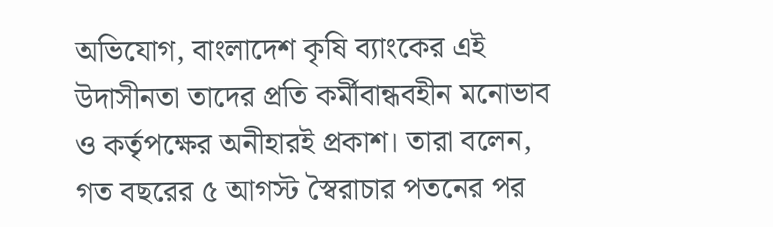অভিযোগ, বাংলাদেশ কৃষি ব্যাংকের এই উদাসীনতা তাদের প্রতি কর্মীবান্ধবহীন মনোভাব ও কর্তৃপক্ষের অনীহারই প্রকাশ। তারা বলেন, গত বছরের ৫ আগস্ট স্বৈরাচার পতনের পর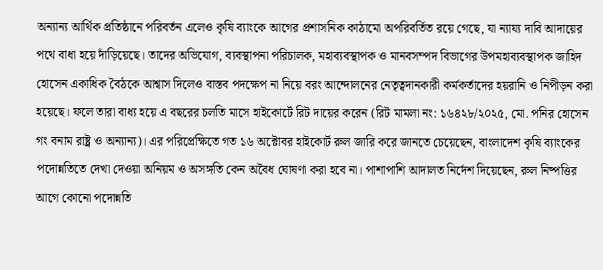অন্যান্য আর্থিক প্রতিষ্ঠানে পরিবর্তন এলেও কৃষি ব্যাংকে আগের প্রশাসনিক কাঠামো অপরিবর্তিত রয়ে গেছে, যা ন্যায্য দাবি আদায়ের পথে বাধা হয়ে দাঁড়িয়েছে। তাদের অভিযোগ, ব্যবস্থাপনা পরিচালক, মহাব্যবস্থাপক ও মানবসম্পদ বিভাগের উপমহাব্যবস্থাপক জাহিদ হোসেন একাধিক বৈঠকে আশ্বাস দিলেও বাস্তব পদক্ষেপ না নিয়ে বরং আন্দোলনের নেতৃত্বদানকারী কর্মকর্তাদের হয়রানি ও নিপীড়ন করা হয়েছে। ফলে তারা বাধ্য হয়ে এ বছরের চলতি মাসে হাইকোর্টে রিট দায়ের করেন (রিট মামলা নং: ১৬৪২৮/২০২৫, মো. পনির হোসেন গং বনাম রাষ্ট্র ও অন্যান্য)। এর পরিপ্রেক্ষিতে গত ১৬ অক্টোবর হাইকোর্ট রুল জারি করে জানতে চেয়েছেন, বাংলাদেশ কৃষি ব্যাংকের পদোন্নতিতে দেখা দেওয়া অনিয়ম ও অসঙ্গতি কেন অবৈধ ঘোষণা করা হবে না। পাশাপাশি আদালত নির্দেশ দিয়েছেন, রুল নিষ্পত্তির আগে কোনো পদোন্নতি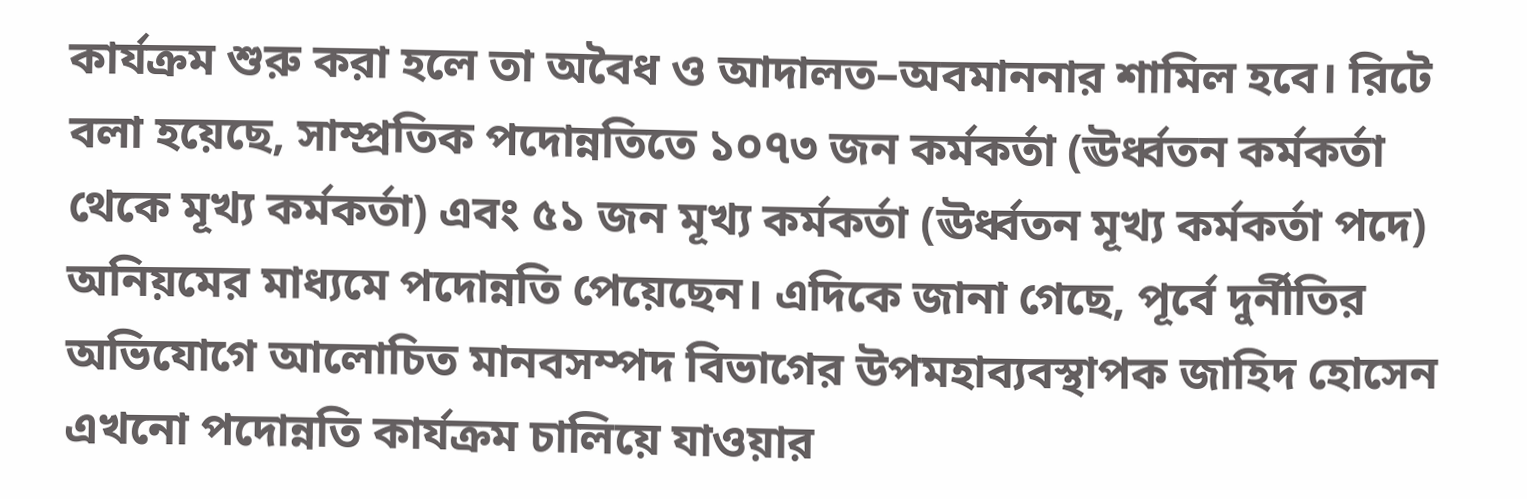কার্যক্রম শুরু করা হলে তা অবৈধ ও আদালত–অবমাননার শামিল হবে। রিটে বলা হয়েছে, সাম্প্রতিক পদোন্নতিতে ১০৭৩ জন কর্মকর্তা (ঊর্ধ্বতন কর্মকর্তা থেকে মূখ্য কর্মকর্তা) এবং ৫১ জন মূখ্য কর্মকর্তা (ঊর্ধ্বতন মূখ্য কর্মকর্তা পদে) অনিয়মের মাধ্যমে পদোন্নতি পেয়েছেন। এদিকে জানা গেছে, পূর্বে দুর্নীতির অভিযোগে আলোচিত মানবসম্পদ বিভাগের উপমহাব্যবস্থাপক জাহিদ হোসেন এখনো পদোন্নতি কার্যক্রম চালিয়ে যাওয়ার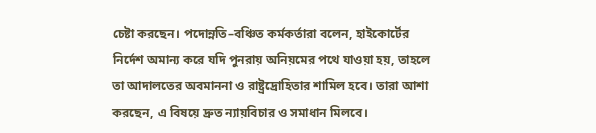চেষ্টা করছেন। পদোন্নতি–বঞ্চিত কর্মকর্তারা বলেন, হাইকোর্টের নির্দেশ অমান্য করে যদি পুনরায় অনিয়মের পথে যাওয়া হয়, তাহলে তা আদালতের অবমাননা ও রাষ্ট্রদ্রোহিতার শামিল হবে। তারা আশা করছেন, এ বিষয়ে দ্রুত ন্যায়বিচার ও সমাধান মিলবে।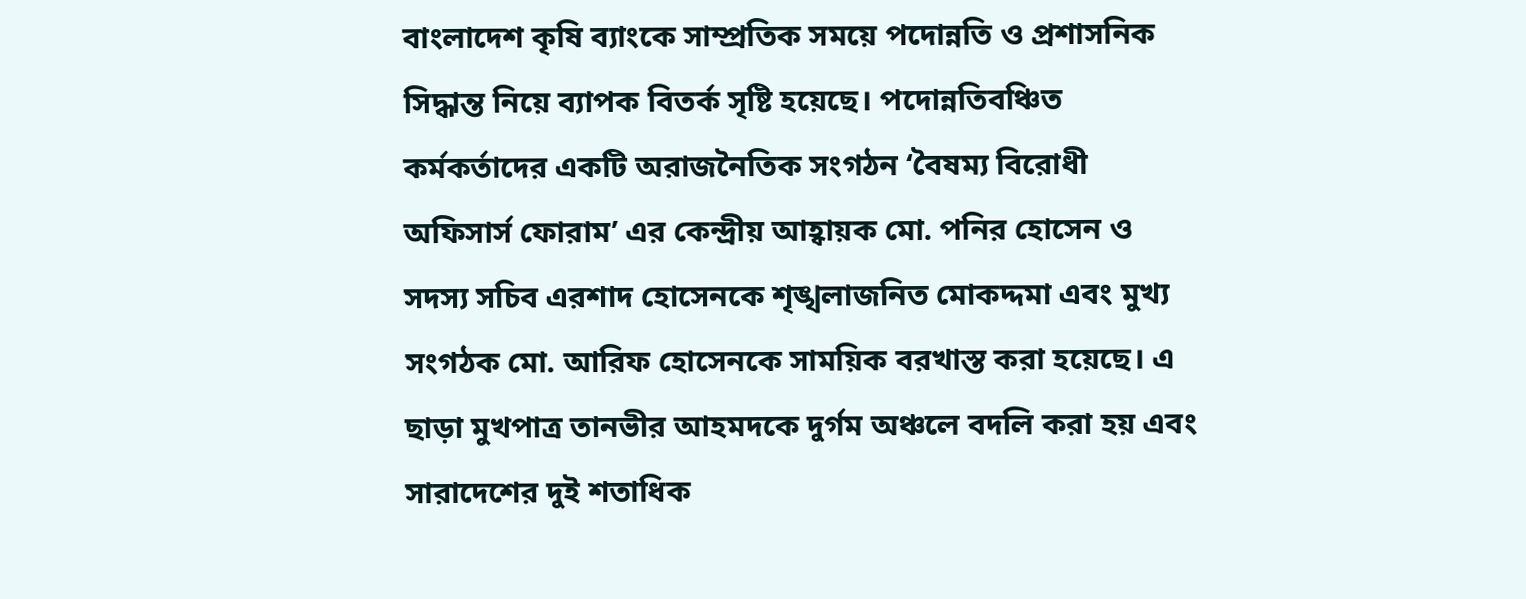বাংলাদেশ কৃষি ব্যাংকে সাম্প্রতিক সময়ে পদোন্নতি ও প্রশাসনিক সিদ্ধান্ত নিয়ে ব্যাপক বিতর্ক সৃষ্টি হয়েছে। পদোন্নতিবঞ্চিত কর্মকর্তাদের একটি অরাজনৈতিক সংগঠন ‘বৈষম্য বিরোধী অফিসার্স ফোরাম’ এর কেন্দ্রীয় আহ্বায়ক মো. পনির হোসেন ও সদস্য সচিব এরশাদ হোসেনকে শৃঙ্খলাজনিত মোকদ্দমা এবং মুখ্য সংগঠক মো. আরিফ হোসেনকে সাময়িক বরখাস্ত করা হয়েছে। এ ছাড়া মুখপাত্র তানভীর আহমদকে দুর্গম অঞ্চলে বদলি করা হয় এবং সারাদেশের দুই শতাধিক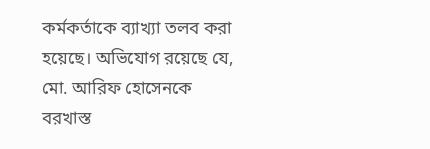কর্মকর্তাকে ব্যাখ্যা তলব করা হয়েছে। অভিযোগ রয়েছে যে, মো. আরিফ হোসেনকে বরখাস্ত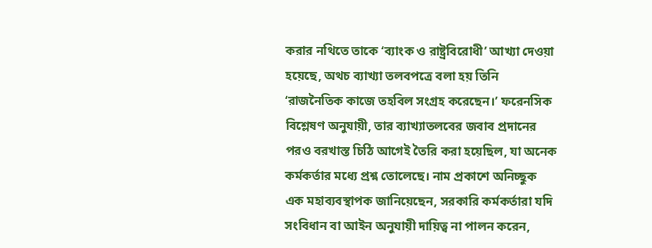করার নথিতে তাকে ‘ব্যাংক ও রাষ্ট্রবিরোধী’ আখ্যা দেওয়া হয়েছে, অথচ ব্যাখ্যা তলবপত্রে বলা হয় তিনি ‘রাজনৈতিক কাজে তহবিল সংগ্রহ করেছেন।’ ফরেনসিক বিশ্লেষণ অনুযায়ী, তার ব্যাখ্যাতলবের জবাব প্রদানের পরও বরখাস্ত চিঠি আগেই তৈরি করা হয়েছিল, যা অনেক কর্মকর্তার মধ্যে প্রশ্ন তোলেছে। নাম প্রকাশে অনিচ্ছুক এক মহাব্যবস্থাপক জানিয়েছেন, সরকারি কর্মকর্তারা যদি সংবিধান বা আইন অনুযায়ী দায়িত্ব না পালন করেন,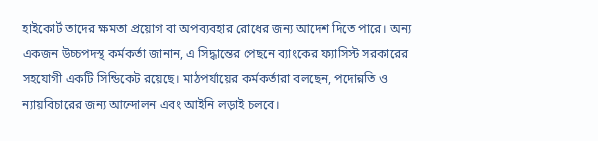হাইকোর্ট তাদের ক্ষমতা প্রয়োগ বা অপব্যবহার রোধের জন্য আদেশ দিতে পারে। অন্য একজন উচ্চপদস্থ কর্মকর্তা জানান, এ সিদ্ধান্তের পেছনে ব্যাংকের ফ্যাসিস্ট সরকারের সহযোগী একটি সিন্ডিকেট রয়েছে। মাঠপর্যায়ের কর্মকর্তারা বলছেন, পদোন্নতি ও ন্যায়বিচারের জন্য আন্দোলন এবং আইনি লড়াই চলবে।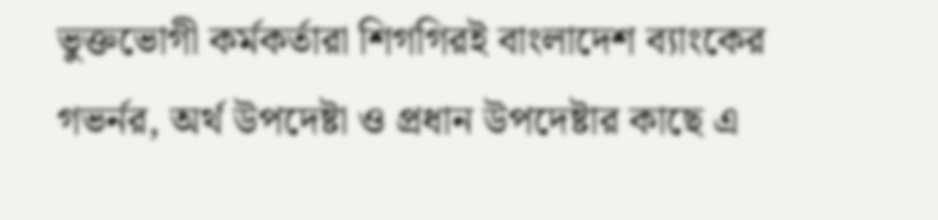ভুক্তভোগী কর্মকর্তারা শিগগিরই বাংলাদেশ ব্যাংকের গভর্নর, অর্থ উপদেষ্টা ও প্রধান উপদেষ্টার কাছে এ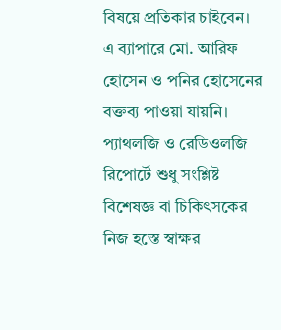বিষয়ে প্রতিকার চাইবেন। এ ব্যাপারে মো. আরিফ হোসেন ও পনির হোসেনের বক্তব্য পাওয়া যায়নি।
প্যাথলজি ও রেডিওলজি রিপোর্টে শুধু সংশ্লিষ্ট বিশেষজ্ঞ বা চিকিৎসকের নিজ হস্তে স্বাক্ষর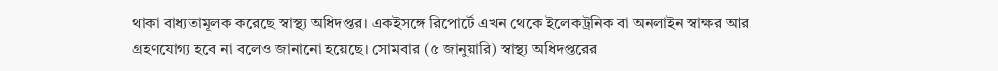থাকা বাধ্যতামূলক করেছে স্বাস্থ্য অধিদপ্তর। একইসঙ্গে রিপোর্টে এখন থেকে ইলেকট্রনিক বা অনলাইন স্বাক্ষর আর গ্রহণযোগ্য হবে না বলেও জানানো হয়েছে। সোমবার (৫ জানুয়ারি) স্বাস্থ্য অধিদপ্তরের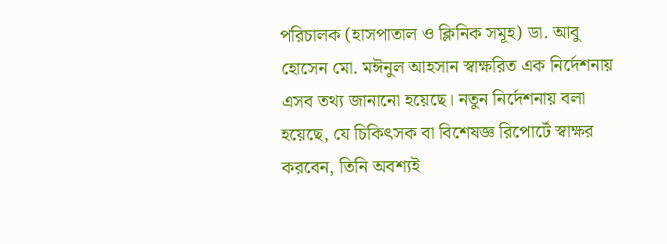পরিচালক (হাসপাতাল ও ক্লিনিক সমূহ) ডা. আবু হোসেন মো. মঈনুল আহসান স্বাক্ষরিত এক নির্দেশনায় এসব তথ্য জানানো হয়েছে। নতুন নির্দেশনায় বলা হয়েছে, যে চিকিৎসক বা বিশেষজ্ঞ রিপোর্টে স্বাক্ষর করবেন, তিনি অবশ্যই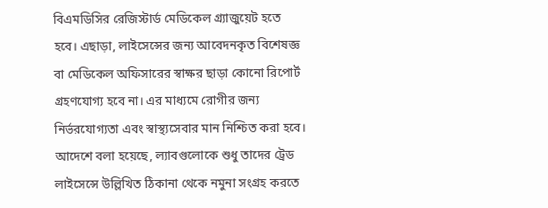বিএমডিসির রেজিস্টার্ড মেডিকেল গ্র্যাজুয়েট হতে হবে। এছাড়া, লাইসেন্সের জন্য আবেদনকৃত বিশেষজ্ঞ বা মেডিকেল অফিসারের স্বাক্ষর ছাড়া কোনো রিপোর্ট গ্রহণযোগ্য হবে না। এর মাধ্যমে রোগীর জন্য নির্ভরযোগ্যতা এবং স্বাস্থ্যসেবার মান নিশ্চিত করা হবে। আদেশে বলা হয়েছে, ল্যাবগুলোকে শুধু তাদের ট্রেড লাইসেন্সে উল্লিখিত ঠিকানা থেকে নমুনা সংগ্রহ করতে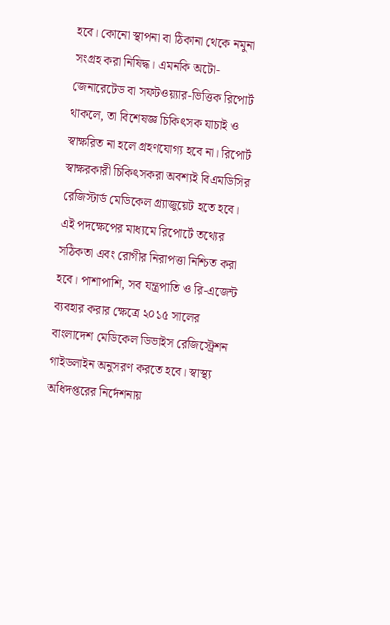হবে। কোনো স্থাপনা বা ঠিকানা থেকে নমুনা সংগ্রহ করা নিষিদ্ধ। এমনকি অটো-জেনারেটেড বা সফটওয়্যার-ভিত্তিক রিপোর্ট থাকলে, তা বিশেষজ্ঞ চিকিৎসক যাচাই ও স্বাক্ষরিত না হলে গ্রহণযোগ্য হবে না। রিপোর্ট স্বাক্ষরকারী চিকিৎসকরা অবশ্যই বিএমডিসির রেজিস্টার্ড মেডিকেল গ্র্যাজুয়েট হতে হবে। এই পদক্ষেপের মাধ্যমে রিপোর্টে তথ্যের সঠিকতা এবং রোগীর নিরাপত্তা নিশ্চিত করা হবে। পাশাপাশি, সব যন্ত্রপাতি ও রি-এজেন্ট ব্যবহার করার ক্ষেত্রে ২০১৫ সালের বাংলাদেশ মেডিকেল ডিভাইস রেজিস্ট্রেশন গাইডলাইন অনুসরণ করতে হবে। স্বাস্থ্য অধিদপ্তরের নির্দেশনায়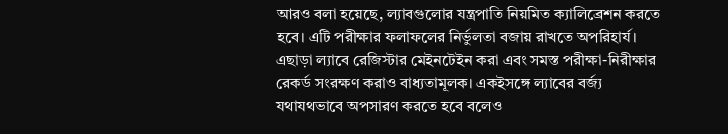আরও বলা হয়েছে, ল্যাবগুলোর যন্ত্রপাতি নিয়মিত ক্যালিব্রেশন করতে হবে। এটি পরীক্ষার ফলাফলের নির্ভুলতা বজায় রাখতে অপরিহার্য। এছাড়া ল্যাবে রেজিস্টার মেইনটেইন করা এবং সমস্ত পরীক্ষা-নিরীক্ষার রেকর্ড সংরক্ষণ করাও বাধ্যতামূলক। একইসঙ্গে ল্যাবের বর্জ্য যথাযথভাবে অপসারণ করতে হবে বলেও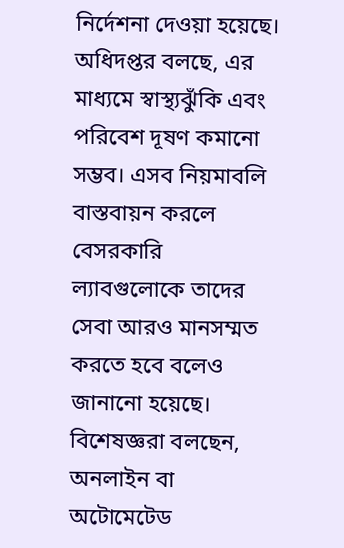নির্দেশনা দেওয়া হয়েছে। অধিদপ্তর বলছে, এর মাধ্যমে স্বাস্থ্যঝুঁকি এবং পরিবেশ দূষণ কমানো সম্ভব। এসব নিয়মাবলি বাস্তবায়ন করলে বেসরকারি ল্যাবগুলোকে তাদের সেবা আরও মানসম্মত করতে হবে বলেও জানানো হয়েছে। বিশেষজ্ঞরা বলছেন, অনলাইন বা অটোমেটেড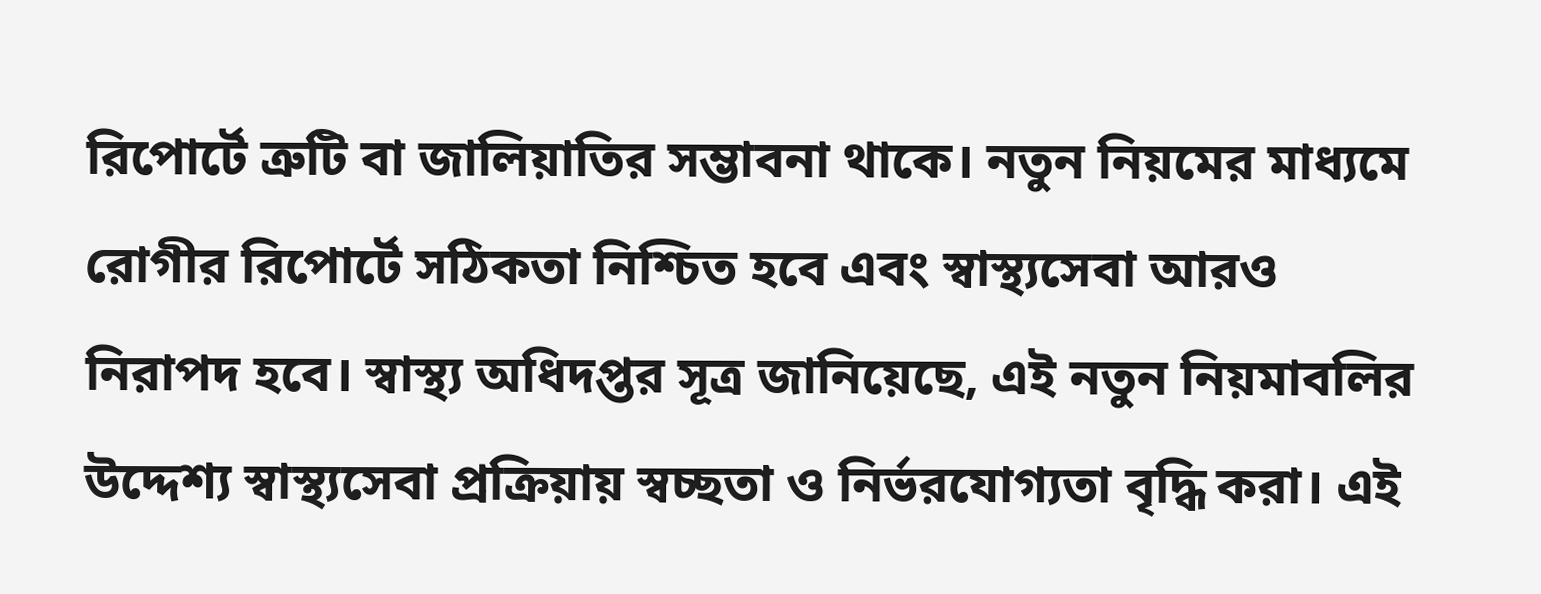রিপোর্টে ত্রুটি বা জালিয়াতির সম্ভাবনা থাকে। নতুন নিয়মের মাধ্যমে রোগীর রিপোর্টে সঠিকতা নিশ্চিত হবে এবং স্বাস্থ্যসেবা আরও নিরাপদ হবে। স্বাস্থ্য অধিদপ্তর সূত্র জানিয়েছে, এই নতুন নিয়মাবলির উদ্দেশ্য স্বাস্থ্যসেবা প্রক্রিয়ায় স্বচ্ছতা ও নির্ভরযোগ্যতা বৃদ্ধি করা। এই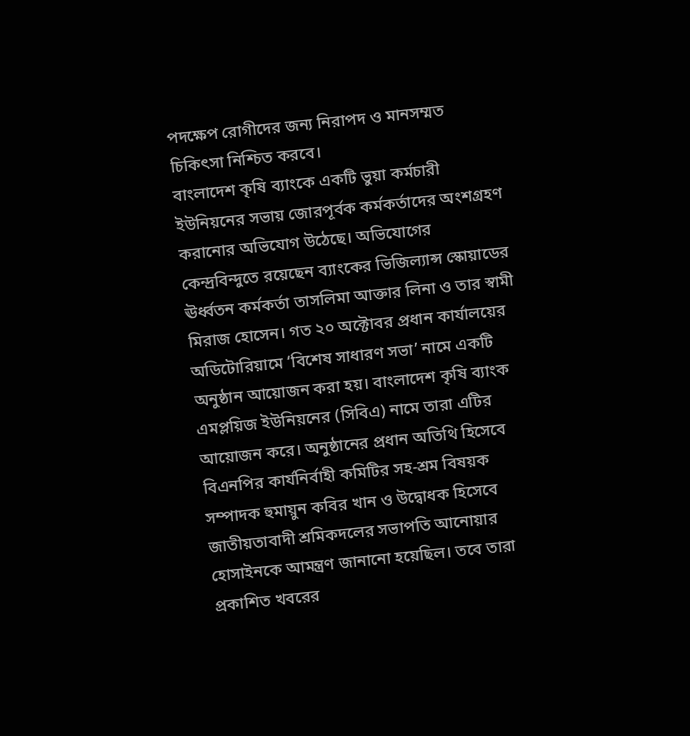পদক্ষেপ রোগীদের জন্য নিরাপদ ও মানসম্মত চিকিৎসা নিশ্চিত করবে।
বাংলাদেশ কৃষি ব্যাংকে একটি ভুয়া কর্মচারী ইউনিয়নের সভায় জোরপূর্বক কর্মকর্তাদের অংশগ্রহণ করানোর অভিযোগ উঠেছে। অভিযোগের কেন্দ্রবিন্দুতে রয়েছেন ব্যাংকের ভিজিল্যান্স স্কোয়াডের ঊর্ধ্বতন কর্মকর্তা তাসলিমা আক্তার লিনা ও তার স্বামী মিরাজ হোসেন। গত ২০ অক্টোবর প্রধান কার্যালয়ের অডিটোরিয়ামে ‘বিশেষ সাধারণ সভা’ নামে একটি অনুষ্ঠান আয়োজন করা হয়। বাংলাদেশ কৃষি ব্যাংক এমপ্লয়িজ ইউনিয়নের (সিবিএ) নামে তারা এটির আয়োজন করে। অনুষ্ঠানের প্রধান অতিথি হিসেবে বিএনপির কার্যনির্বাহী কমিটির সহ-শ্রম বিষয়ক সম্পাদক হুমায়ুন কবির খান ও উদ্বোধক হিসেবে জাতীয়তাবাদী শ্রমিকদলের সভাপতি আনোয়ার হোসাইনকে আমন্ত্রণ জানানো হয়েছিল। তবে তারা প্রকাশিত খবরের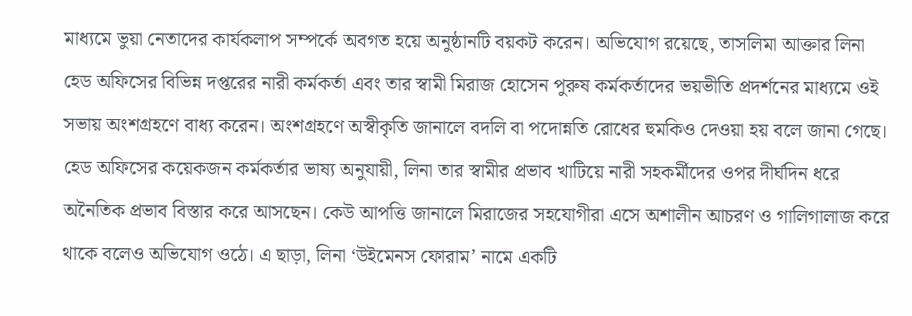মাধ্যমে ভুয়া নেতাদের কার্যকলাপ সম্পর্কে অবগত হয়ে অনুষ্ঠানটি বয়কট করেন। অভিযোগ রয়েছে, তাসলিমা আক্তার লিনা হেড অফিসের বিভিন্ন দপ্তরের নারী কর্মকর্তা এবং তার স্বামী মিরাজ হোসেন পুরুষ কর্মকর্তাদের ভয়ভীতি প্রদর্শনের মাধ্যমে ওই সভায় অংশগ্রহণে বাধ্য করেন। অংশগ্রহণে অস্বীকৃতি জানালে বদলি বা পদোন্নতি রোধের হুমকিও দেওয়া হয় বলে জানা গেছে। হেড অফিসের কয়েকজন কর্মকর্তার ভাষ্য অনুযায়ী, লিনা তার স্বামীর প্রভাব খাটিয়ে নারী সহকর্মীদের ওপর দীর্ঘদিন ধরে অনৈতিক প্রভাব বিস্তার করে আসছেন। কেউ আপত্তি জানালে মিরাজের সহযোগীরা এসে অশালীন আচরণ ও গালিগালাজ করে থাকে বলেও অভিযোগ ওঠে। এ ছাড়া, লিনা ‘উইমেনস ফোরাম’ নামে একটি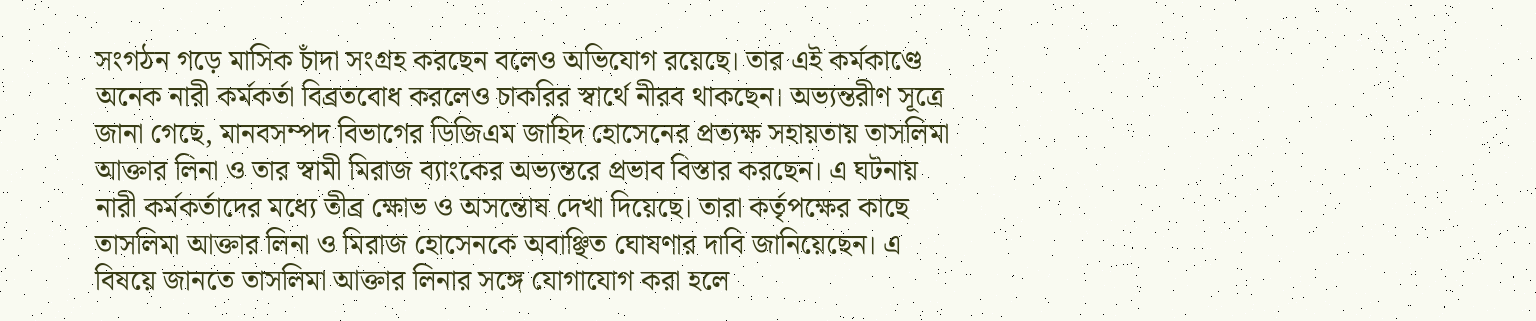সংগঠন গড়ে মাসিক চাঁদা সংগ্রহ করছেন বলেও অভিযোগ রয়েছে। তার এই কর্মকাণ্ডে অনেক নারী কর্মকর্তা বিব্রতবোধ করলেও চাকরির স্বার্থে নীরব থাকছেন। অভ্যন্তরীণ সূত্রে জানা গেছে, মানবসম্পদ বিভাগের ডিজিএম জাহিদ হোসেনের প্রত্যক্ষ সহায়তায় তাসলিমা আক্তার লিনা ও তার স্বামী মিরাজ ব্যাংকের অভ্যন্তরে প্রভাব বিস্তার করছেন। এ ঘটনায় নারী কর্মকর্তাদের মধ্যে তীব্র ক্ষোভ ও অসন্তোষ দেখা দিয়েছে। তারা কর্তৃপক্ষের কাছে তাসলিমা আক্তার লিনা ও মিরাজ হোসেনকে অবাঞ্ছিত ঘোষণার দাবি জানিয়েছেন। এ বিষয়ে জানতে তাসলিমা আক্তার লিনার সঙ্গে যোগাযোগ করা হলে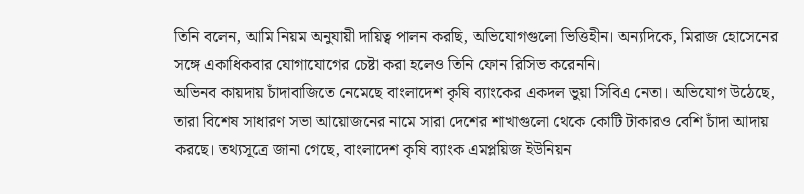তিনি বলেন, আমি নিয়ম অনুযায়ী দায়িত্ব পালন করছি, অভিযোগগুলো ভিত্তিহীন। অন্যদিকে, মিরাজ হোসেনের সঙ্গে একাধিকবার যোগাযোগের চেষ্টা করা হলেও তিনি ফোন রিসিভ করেননি।
অভিনব কায়দায় চাঁদাবাজিতে নেমেছে বাংলাদেশ কৃষি ব্যাংকের একদল ভুয়া সিবিএ নেতা। অভিযোগ উঠেছে, তারা বিশেষ সাধারণ সভা আয়োজনের নামে সারা দেশের শাখাগুলো থেকে কোটি টাকারও বেশি চাঁদা আদায় করছে। তথ্যসূত্রে জানা গেছে, বাংলাদেশ কৃষি ব্যাংক এমপ্লয়িজ ইউনিয়ন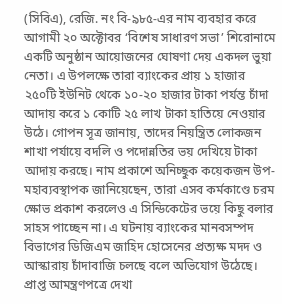(সিবিএ), রেজি. নং বি-৯৮৫-এর নাম ব্যবহার করে আগামী ২০ অক্টোবর ‘বিশেষ সাধারণ সভা’ শিরোনামে একটি অনুষ্ঠান আয়োজনের ঘোষণা দেয় একদল ভুয়া নেতা। এ উপলক্ষে তারা ব্যাংকের প্রায় ১ হাজার ২৫০টি ইউনিট থেকে ১০-২০ হাজার টাকা পর্যন্ত চাঁদা আদায় করে ১ কোটি ২৫ লাখ টাকা হাতিয়ে নেওয়ার উঠে। গোপন সূত্র জানায়, তাদের নিয়ন্ত্রিত লোকজন শাখা পর্যায়ে বদলি ও পদোন্নতির ভয় দেখিয়ে টাকা আদায় করছে। নাম প্রকাশে অনিচ্ছুক কয়েকজন উপ-মহাব্যবস্থাপক জানিয়েছেন, তারা এসব কর্মকাণ্ডে চরম ক্ষোভ প্রকাশ করলেও এ সিন্ডিকেটের ভয়ে কিছু বলার সাহস পাচ্ছেন না। এ ঘটনায় ব্যাংকের মানবসম্পদ বিভাগের ডিজিএম জাহিদ হোসেনের প্রত্যক্ষ মদদ ও আস্কারায় চাঁদাবাজি চলছে বলে অভিযোগ উঠেছে। প্রাপ্ত আমন্ত্রণপত্রে দেখা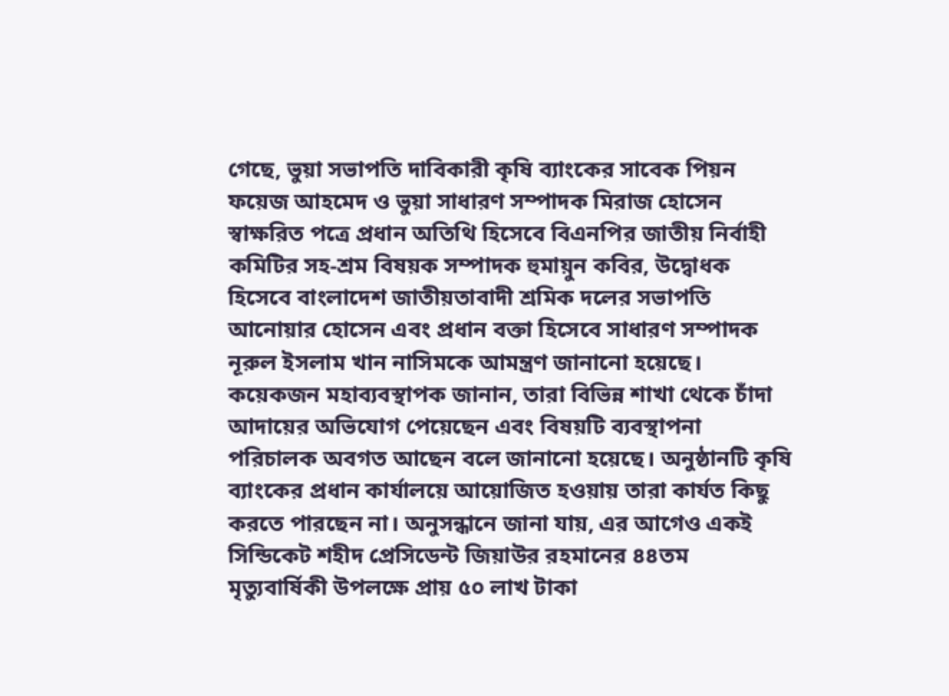গেছে, ভুয়া সভাপতি দাবিকারী কৃষি ব্যাংকের সাবেক পিয়ন ফয়েজ আহমেদ ও ভুয়া সাধারণ সম্পাদক মিরাজ হোসেন স্বাক্ষরিত পত্রে প্রধান অতিথি হিসেবে বিএনপির জাতীয় নির্বাহী কমিটির সহ-শ্রম বিষয়ক সম্পাদক হুমায়ুন কবির, উদ্বোধক হিসেবে বাংলাদেশ জাতীয়তাবাদী শ্রমিক দলের সভাপতি আনোয়ার হোসেন এবং প্রধান বক্তা হিসেবে সাধারণ সম্পাদক নূরুল ইসলাম খান নাসিমকে আমন্ত্রণ জানানো হয়েছে। কয়েকজন মহাব্যবস্থাপক জানান, তারা বিভিন্ন শাখা থেকে চাঁদা আদায়ের অভিযোগ পেয়েছেন এবং বিষয়টি ব্যবস্থাপনা পরিচালক অবগত আছেন বলে জানানো হয়েছে। অনুষ্ঠানটি কৃষি ব্যাংকের প্রধান কার্যালয়ে আয়োজিত হওয়ায় তারা কার্যত কিছু করতে পারছেন না। অনুসন্ধানে জানা যায়, এর আগেও একই সিন্ডিকেট শহীদ প্রেসিডেন্ট জিয়াউর রহমানের ৪৪তম মৃত্যুবার্ষিকী উপলক্ষে প্রায় ৫০ লাখ টাকা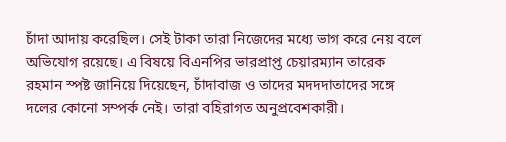চাঁদা আদায় করেছিল। সেই টাকা তারা নিজেদের মধ্যে ভাগ করে নেয় বলে অভিযোগ রয়েছে। এ বিষয়ে বিএনপির ভারপ্রাপ্ত চেয়ারম্যান তারেক রহমান স্পষ্ট জানিয়ে দিয়েছেন, চাঁদাবাজ ও তাদের মদদদাতাদের সঙ্গে দলের কোনো সম্পর্ক নেই। তারা বহিরাগত অনুপ্রবেশকারী।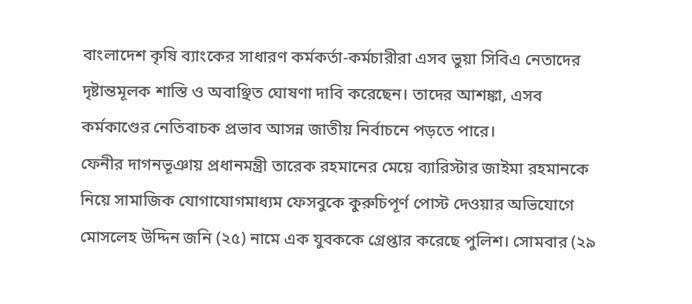বাংলাদেশ কৃষি ব্যাংকের সাধারণ কর্মকর্তা-কর্মচারীরা এসব ভুয়া সিবিএ নেতাদের দৃষ্টান্তমূলক শাস্তি ও অবাঞ্ছিত ঘোষণা দাবি করেছেন। তাদের আশঙ্কা, এসব কর্মকাণ্ডের নেতিবাচক প্রভাব আসন্ন জাতীয় নির্বাচনে পড়তে পারে।
ফেনীর দাগনভূঞায় প্রধানমন্ত্রী তারেক রহমানের মেয়ে ব্যারিস্টার জাইমা রহমানকে নিয়ে সামাজিক যোগাযোগমাধ্যম ফেসবুকে কুরুচিপূর্ণ পোস্ট দেওয়ার অভিযোগে মোসলেহ উদ্দিন জনি (২৫) নামে এক যুবককে গ্রেপ্তার করেছে পুলিশ। সোমবার (২৯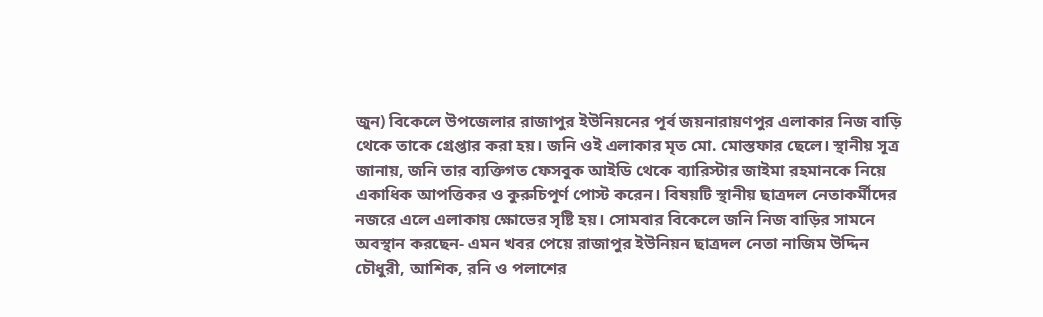জুন) বিকেলে উপজেলার রাজাপুর ইউনিয়নের পূর্ব জয়নারায়ণপুর এলাকার নিজ বাড়ি থেকে তাকে গ্রেপ্তার করা হয়। জনি ওই এলাকার মৃত মো. মোস্তফার ছেলে। স্থানীয় সূত্র জানায়, জনি তার ব্যক্তিগত ফেসবুক আইডি থেকে ব্যারিস্টার জাইমা রহমানকে নিয়ে একাধিক আপত্তিকর ও কুরুচিপূর্ণ পোস্ট করেন। বিষয়টি স্থানীয় ছাত্রদল নেতাকর্মীদের নজরে এলে এলাকায় ক্ষোভের সৃষ্টি হয়। সোমবার বিকেলে জনি নিজ বাড়ির সামনে অবস্থান করছেন- এমন খবর পেয়ে রাজাপুর ইউনিয়ন ছাত্রদল নেতা নাজিম উদ্দিন চৌধুরী, আশিক, রনি ও পলাশের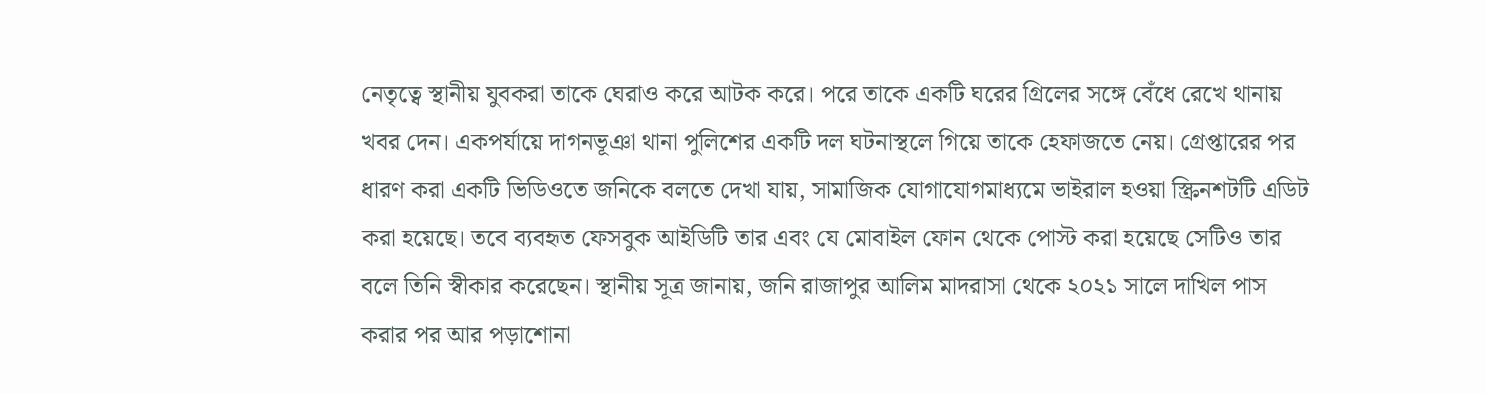নেতৃত্বে স্থানীয় যুবকরা তাকে ঘেরাও করে আটক করে। পরে তাকে একটি ঘরের গ্রিলের সঙ্গে বেঁধে রেখে থানায় খবর দেন। একপর্যায়ে দাগনভূঞা থানা পুলিশের একটি দল ঘটনাস্থলে গিয়ে তাকে হেফাজতে নেয়। গ্রেপ্তারের পর ধারণ করা একটি ভিডিওতে জনিকে বলতে দেখা যায়, সামাজিক যোগাযোগমাধ্যমে ভাইরাল হওয়া স্ক্রিনশটটি এডিট করা হয়েছে। তবে ব্যবহৃত ফেসবুক আইডিটি তার এবং যে মোবাইল ফোন থেকে পোস্ট করা হয়েছে সেটিও তার বলে তিনি স্বীকার করেছেন। স্থানীয় সূত্র জানায়, জনি রাজাপুর আলিম মাদরাসা থেকে ২০২১ সালে দাখিল পাস করার পর আর পড়াশোনা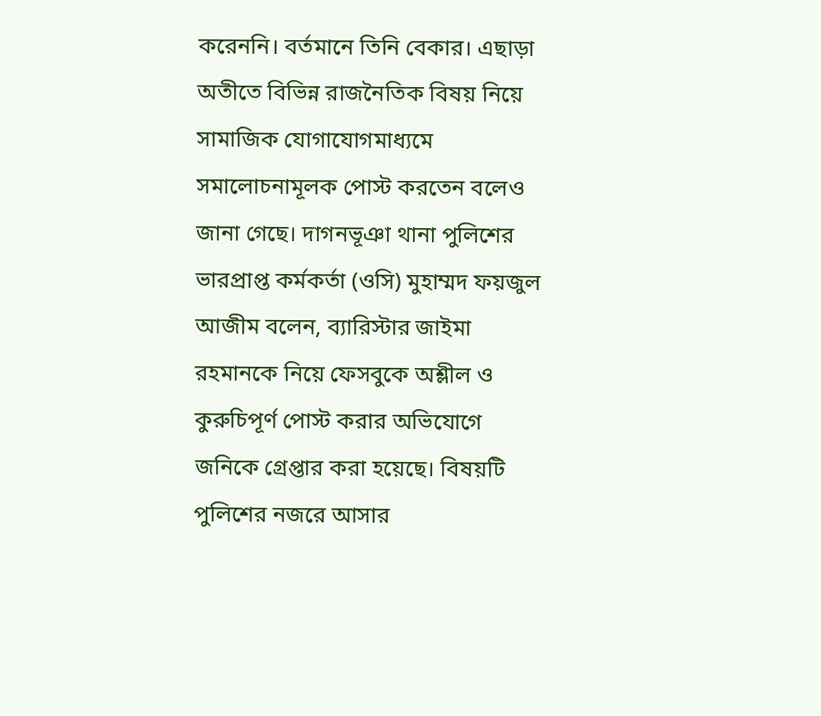করেননি। বর্তমানে তিনি বেকার। এছাড়া অতীতে বিভিন্ন রাজনৈতিক বিষয় নিয়ে সামাজিক যোগাযোগমাধ্যমে সমালোচনামূলক পোস্ট করতেন বলেও জানা গেছে। দাগনভূঞা থানা পুলিশের ভারপ্রাপ্ত কর্মকর্তা (ওসি) মুহাম্মদ ফয়জুল আজীম বলেন, ব্যারিস্টার জাইমা রহমানকে নিয়ে ফেসবুকে অশ্লীল ও কুরুচিপূর্ণ পোস্ট করার অভিযোগে জনিকে গ্রেপ্তার করা হয়েছে। বিষয়টি পুলিশের নজরে আসার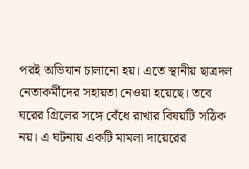পরই অভিযান চালানো হয়। এতে স্থানীয় ছাত্রদল নেতাকর্মীদের সহায়তা নেওয়া হয়েছে। তবে ঘরের গ্রিলের সঙ্গে বেঁধে রাখার বিষয়টি সঠিক নয়। এ ঘটনায় একটি মামলা দায়েরের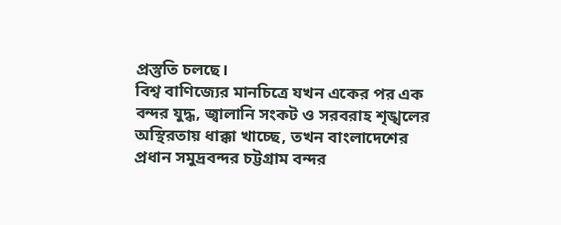প্রস্তুতি চলছে।
বিশ্ব বাণিজ্যের মানচিত্রে যখন একের পর এক বন্দর যুদ্ধ, জ্বালানি সংকট ও সরবরাহ শৃঙ্খলের অস্থিরতায় ধাক্কা খাচ্ছে, তখন বাংলাদেশের প্রধান সমুদ্রবন্দর চট্টগ্রাম বন্দর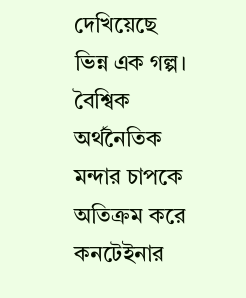দেখিয়েছে ভিন্ন এক গল্প। বৈশ্বিক অর্থনৈতিক মন্দার চাপকে অতিক্রম করে কনটেইনার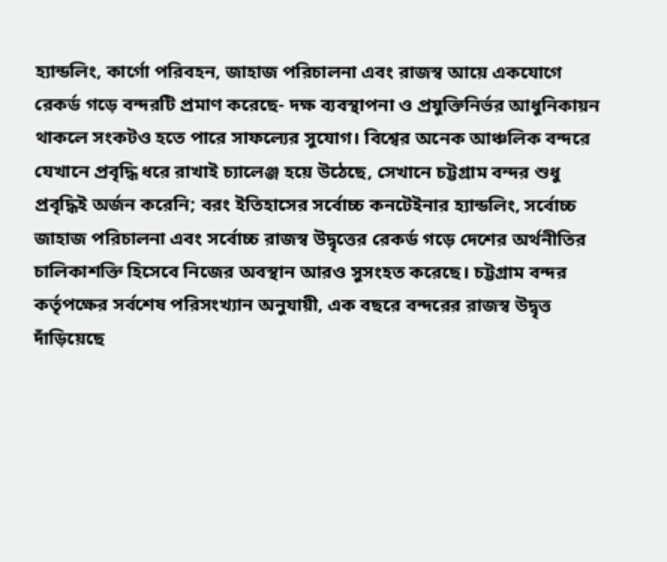হ্যান্ডলিং, কার্গো পরিবহন, জাহাজ পরিচালনা এবং রাজস্ব আয়ে একযোগে রেকর্ড গড়ে বন্দরটি প্রমাণ করেছে- দক্ষ ব্যবস্থাপনা ও প্রযুক্তিনির্ভর আধুনিকায়ন থাকলে সংকটও হতে পারে সাফল্যের সুযোগ। বিশ্বের অনেক আঞ্চলিক বন্দরে যেখানে প্রবৃদ্ধি ধরে রাখাই চ্যালেঞ্জ হয়ে উঠেছে, সেখানে চট্টগ্রাম বন্দর শুধু প্রবৃদ্ধিই অর্জন করেনি; বরং ইতিহাসের সর্বোচ্চ কনটেইনার হ্যান্ডলিং, সর্বোচ্চ জাহাজ পরিচালনা এবং সর্বোচ্চ রাজস্ব উদ্বৃত্তের রেকর্ড গড়ে দেশের অর্থনীতির চালিকাশক্তি হিসেবে নিজের অবস্থান আরও সুসংহত করেছে। চট্টগ্রাম বন্দর কর্তৃপক্ষের সর্বশেষ পরিসংখ্যান অনুযায়ী, এক বছরে বন্দরের রাজস্ব উদ্বৃত্ত দাঁড়িয়েছে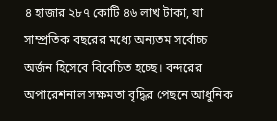৪ হাজার ২৮৭ কোটি ৪৬ লাখ টাকা, যা সাম্প্রতিক বছরের মধ্যে অন্যতম সর্বোচ্চ অর্জন হিসেবে বিবেচিত হচ্ছে। বন্দরের অপারেশনাল সক্ষমতা বৃদ্ধির পেছনে আধুনিক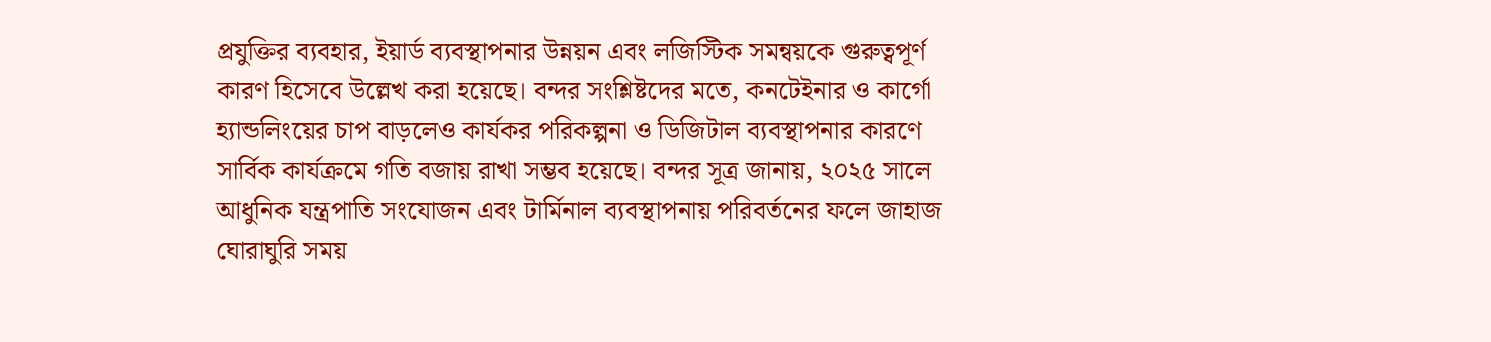প্রযুক্তির ব্যবহার, ইয়ার্ড ব্যবস্থাপনার উন্নয়ন এবং লজিস্টিক সমন্বয়কে গুরুত্বপূর্ণ কারণ হিসেবে উল্লেখ করা হয়েছে। বন্দর সংশ্লিষ্টদের মতে, কনটেইনার ও কার্গো হ্যান্ডলিংয়ের চাপ বাড়লেও কার্যকর পরিকল্পনা ও ডিজিটাল ব্যবস্থাপনার কারণে সার্বিক কার্যক্রমে গতি বজায় রাখা সম্ভব হয়েছে। বন্দর সূত্র জানায়, ২০২৫ সালে আধুনিক যন্ত্রপাতি সংযোজন এবং টার্মিনাল ব্যবস্থাপনায় পরিবর্তনের ফলে জাহাজ ঘোরাঘুরি সময়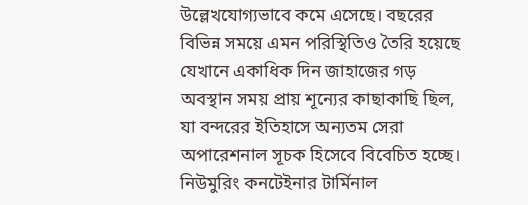উল্লেখযোগ্যভাবে কমে এসেছে। বছরের বিভিন্ন সময়ে এমন পরিস্থিতিও তৈরি হয়েছে যেখানে একাধিক দিন জাহাজের গড় অবস্থান সময় প্রায় শূন্যের কাছাকাছি ছিল, যা বন্দরের ইতিহাসে অন্যতম সেরা অপারেশনাল সূচক হিসেবে বিবেচিত হচ্ছে। নিউমুরিং কনটেইনার টার্মিনাল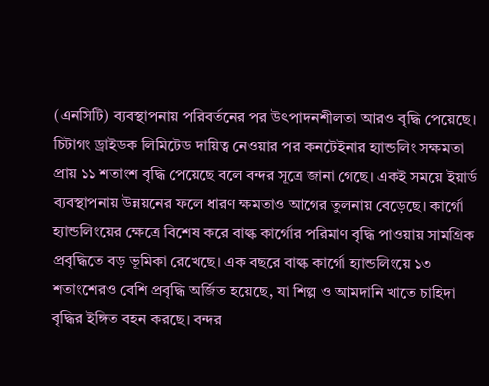(এনসিটি) ব্যবস্থাপনায় পরিবর্তনের পর উৎপাদনশীলতা আরও বৃদ্ধি পেয়েছে। চিটাগং ড্রাইডক লিমিটেড দায়িত্ব নেওয়ার পর কনটেইনার হ্যান্ডলিং সক্ষমতা প্রায় ১১ শতাংশ বৃদ্ধি পেয়েছে বলে বন্দর সূত্রে জানা গেছে। একই সময়ে ইয়ার্ড ব্যবস্থাপনায় উন্নয়নের ফলে ধারণ ক্ষমতাও আগের তুলনায় বেড়েছে। কার্গো হ্যান্ডলিংয়ের ক্ষেত্রে বিশেষ করে বাল্ক কার্গোর পরিমাণ বৃদ্ধি পাওয়ায় সামগ্রিক প্রবৃদ্ধিতে বড় ভূমিকা রেখেছে। এক বছরে বাল্ক কার্গো হ্যান্ডলিংয়ে ১৩ শতাংশেরও বেশি প্রবৃদ্ধি অর্জিত হয়েছে, যা শিল্প ও আমদানি খাতে চাহিদা বৃদ্ধির ইঙ্গিত বহন করছে। বন্দর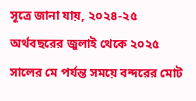সূত্রে জানা যায়, ২০২৪-২৫ অর্থবছরের জুলাই থেকে ২০২৫ সালের মে পর্যন্ত সময়ে বন্দরের মোট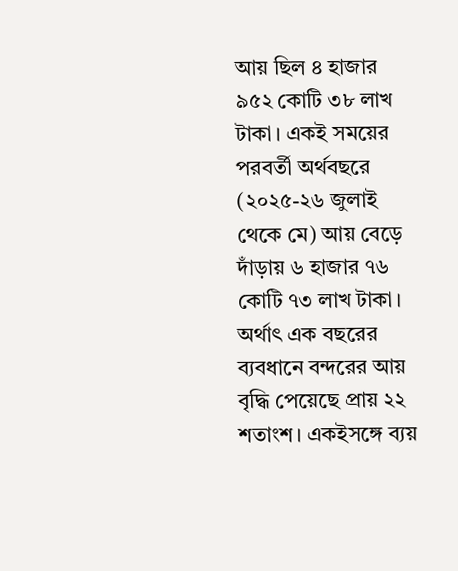আয় ছিল ৪ হাজার ৯৫২ কোটি ৩৮ লাখ টাকা। একই সময়ের পরবর্তী অর্থবছরে (২০২৫-২৬ জুলাই থেকে মে) আয় বেড়ে দাঁড়ায় ৬ হাজার ৭৬ কোটি ৭৩ লাখ টাকা। অর্থাৎ এক বছরের ব্যবধানে বন্দরের আয় বৃদ্ধি পেয়েছে প্রায় ২২ শতাংশ। একইসঙ্গে ব্যয়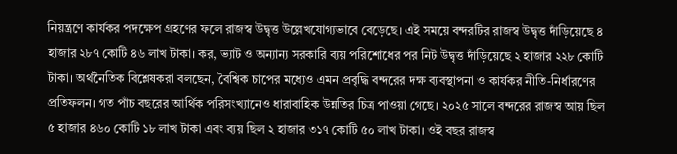নিয়ন্ত্রণে কার্যকর পদক্ষেপ গ্রহণের ফলে রাজস্ব উদ্বৃত্ত উল্লেখযোগ্যভাবে বেড়েছে। এই সময়ে বন্দরটির রাজস্ব উদ্বৃত্ত দাঁড়িয়েছে ৪ হাজার ২৮৭ কোটি ৪৬ লাখ টাকা। কর, ভ্যাট ও অন্যান্য সরকারি ব্যয় পরিশোধের পর নিট উদ্বৃত্ত দাঁড়িয়েছে ২ হাজার ২২৮ কোটি টাকা। অর্থনৈতিক বিশ্লেষকরা বলছেন, বৈশ্বিক চাপের মধ্যেও এমন প্রবৃদ্ধি বন্দরের দক্ষ ব্যবস্থাপনা ও কার্যকর নীতি-নির্ধারণের প্রতিফলন। গত পাঁচ বছরের আর্থিক পরিসংখ্যানেও ধারাবাহিক উন্নতির চিত্র পাওয়া গেছে। ২০২৫ সালে বন্দরের রাজস্ব আয় ছিল ৫ হাজার ৪৬০ কোটি ১৮ লাখ টাকা এবং ব্যয় ছিল ২ হাজার ৩১৭ কোটি ৫০ লাখ টাকা। ওই বছর রাজস্ব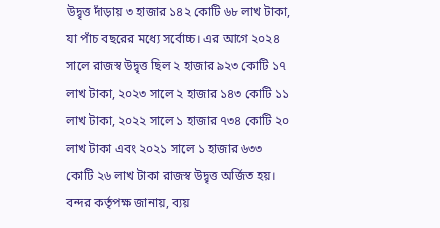উদ্বৃত্ত দাঁড়ায় ৩ হাজার ১৪২ কোটি ৬৮ লাখ টাকা, যা পাঁচ বছরের মধ্যে সর্বোচ্চ। এর আগে ২০২৪ সালে রাজস্ব উদ্বৃত্ত ছিল ২ হাজার ৯২৩ কোটি ১৭ লাখ টাকা, ২০২৩ সালে ২ হাজার ১৪৩ কোটি ১১ লাখ টাকা, ২০২২ সালে ১ হাজার ৭৩৪ কোটি ২০ লাখ টাকা এবং ২০২১ সালে ১ হাজার ৬৩৩ কোটি ২৬ লাখ টাকা রাজস্ব উদ্বৃত্ত অর্জিত হয়। বন্দর কর্তৃপক্ষ জানায়, ব্যয়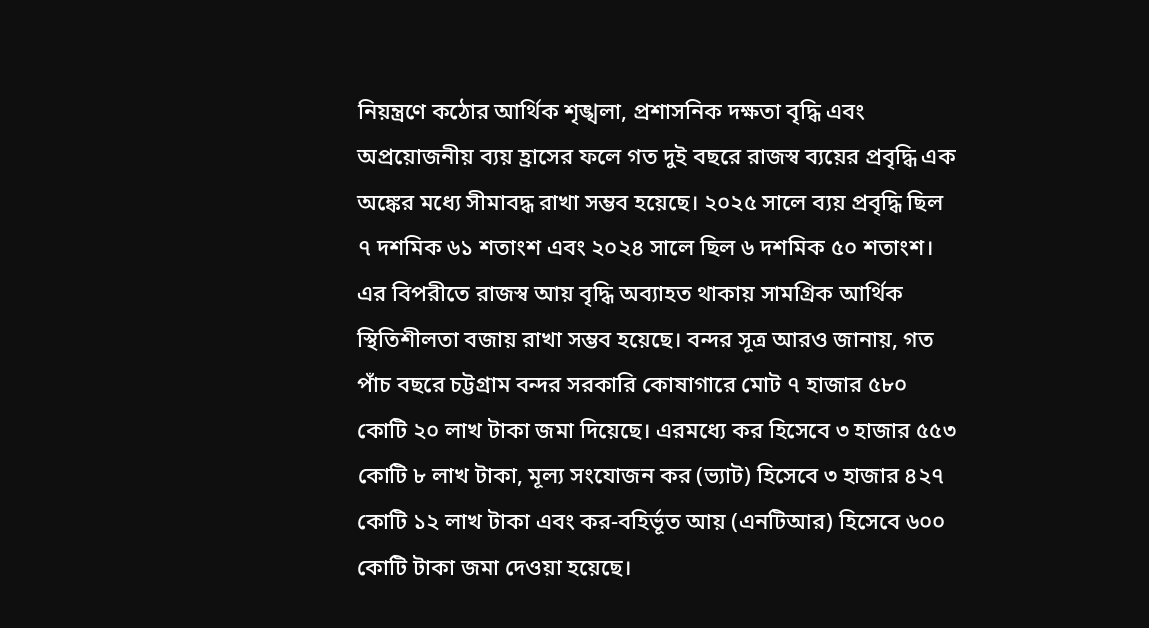নিয়ন্ত্রণে কঠোর আর্থিক শৃঙ্খলা, প্রশাসনিক দক্ষতা বৃদ্ধি এবং অপ্রয়োজনীয় ব্যয় হ্রাসের ফলে গত দুই বছরে রাজস্ব ব্যয়ের প্রবৃদ্ধি এক অঙ্কের মধ্যে সীমাবদ্ধ রাখা সম্ভব হয়েছে। ২০২৫ সালে ব্যয় প্রবৃদ্ধি ছিল ৭ দশমিক ৬১ শতাংশ এবং ২০২৪ সালে ছিল ৬ দশমিক ৫০ শতাংশ। এর বিপরীতে রাজস্ব আয় বৃদ্ধি অব্যাহত থাকায় সামগ্রিক আর্থিক স্থিতিশীলতা বজায় রাখা সম্ভব হয়েছে। বন্দর সূত্র আরও জানায়, গত পাঁচ বছরে চট্টগ্রাম বন্দর সরকারি কোষাগারে মোট ৭ হাজার ৫৮০ কোটি ২০ লাখ টাকা জমা দিয়েছে। এরমধ্যে কর হিসেবে ৩ হাজার ৫৫৩ কোটি ৮ লাখ টাকা, মূল্য সংযোজন কর (ভ্যাট) হিসেবে ৩ হাজার ৪২৭ কোটি ১২ লাখ টাকা এবং কর-বহির্ভূত আয় (এনটিআর) হিসেবে ৬০০ কোটি টাকা জমা দেওয়া হয়েছে।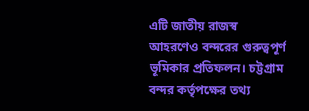এটি জাতীয় রাজস্ব আহরণেও বন্দরের গুরুত্বপূর্ণ ভূমিকার প্রতিফলন। চট্টগ্রাম বন্দর কর্তৃপক্ষের তথ্য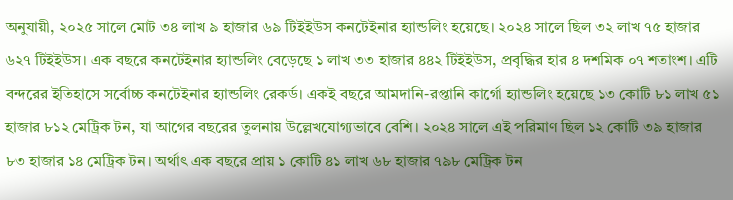অনুযায়ী, ২০২৫ সালে মোট ৩৪ লাখ ৯ হাজার ৬৯ টিইইউস কনটেইনার হ্যান্ডলিং হয়েছে। ২০২৪ সালে ছিল ৩২ লাখ ৭৫ হাজার ৬২৭ টিইইউস। এক বছরে কনটেইনার হ্যান্ডলিং বেড়েছে ১ লাখ ৩৩ হাজার ৪৪২ টিইইউস, প্রবৃদ্ধির হার ৪ দশমিক ০৭ শতাংশ। এটি বন্দরের ইতিহাসে সর্বোচ্চ কনটেইনার হ্যান্ডলিং রেকর্ড। একই বছরে আমদানি-রপ্তানি কার্গো হ্যান্ডলিং হয়েছে ১৩ কোটি ৮১ লাখ ৫১ হাজার ৮১২ মেট্রিক টন, যা আগের বছরের তুলনায় উল্লেখযোগ্যভাবে বেশি। ২০২৪ সালে এই পরিমাণ ছিল ১২ কোটি ৩৯ হাজার ৮৩ হাজার ১৪ মেট্রিক টন। অর্থাৎ এক বছরে প্রায় ১ কোটি ৪১ লাখ ৬৮ হাজার ৭৯৮ মেট্রিক টন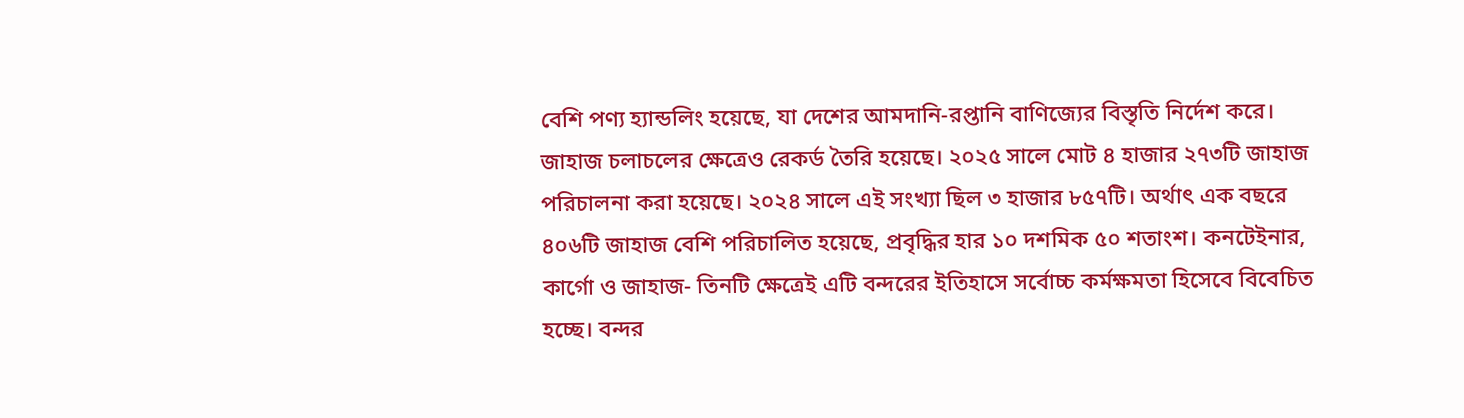বেশি পণ্য হ্যান্ডলিং হয়েছে, যা দেশের আমদানি-রপ্তানি বাণিজ্যের বিস্তৃতি নির্দেশ করে। জাহাজ চলাচলের ক্ষেত্রেও রেকর্ড তৈরি হয়েছে। ২০২৫ সালে মোট ৪ হাজার ২৭৩টি জাহাজ পরিচালনা করা হয়েছে। ২০২৪ সালে এই সংখ্যা ছিল ৩ হাজার ৮৫৭টি। অর্থাৎ এক বছরে ৪০৬টি জাহাজ বেশি পরিচালিত হয়েছে, প্রবৃদ্ধির হার ১০ দশমিক ৫০ শতাংশ। কনটেইনার, কার্গো ও জাহাজ- তিনটি ক্ষেত্রেই এটি বন্দরের ইতিহাসে সর্বোচ্চ কর্মক্ষমতা হিসেবে বিবেচিত হচ্ছে। বন্দর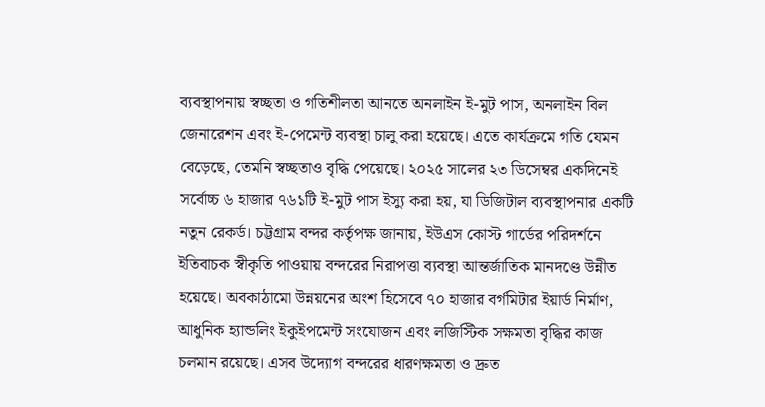ব্যবস্থাপনায় স্বচ্ছতা ও গতিশীলতা আনতে অনলাইন ই-মুট পাস, অনলাইন বিল জেনারেশন এবং ই-পেমেন্ট ব্যবস্থা চালু করা হয়েছে। এতে কার্যক্রমে গতি যেমন বেড়েছে, তেমনি স্বচ্ছতাও বৃদ্ধি পেয়েছে। ২০২৫ সালের ২৩ ডিসেম্বর একদিনেই সর্বোচ্চ ৬ হাজার ৭৬১টি ই-মুট পাস ইস্যু করা হয়, যা ডিজিটাল ব্যবস্থাপনার একটি নতুন রেকর্ড। চট্টগ্রাম বন্দর কর্তৃপক্ষ জানায়, ইউএস কোস্ট গার্ডের পরিদর্শনে ইতিবাচক স্বীকৃতি পাওয়ায় বন্দরের নিরাপত্তা ব্যবস্থা আন্তর্জাতিক মানদণ্ডে উন্নীত হয়েছে। অবকাঠামো উন্নয়নের অংশ হিসেবে ৭০ হাজার বর্গমিটার ইয়ার্ড নির্মাণ, আধুনিক হ্যান্ডলিং ইকুইপমেন্ট সংযোজন এবং লজিস্টিক সক্ষমতা বৃদ্ধির কাজ চলমান রয়েছে। এসব উদ্যোগ বন্দরের ধারণক্ষমতা ও দ্রুত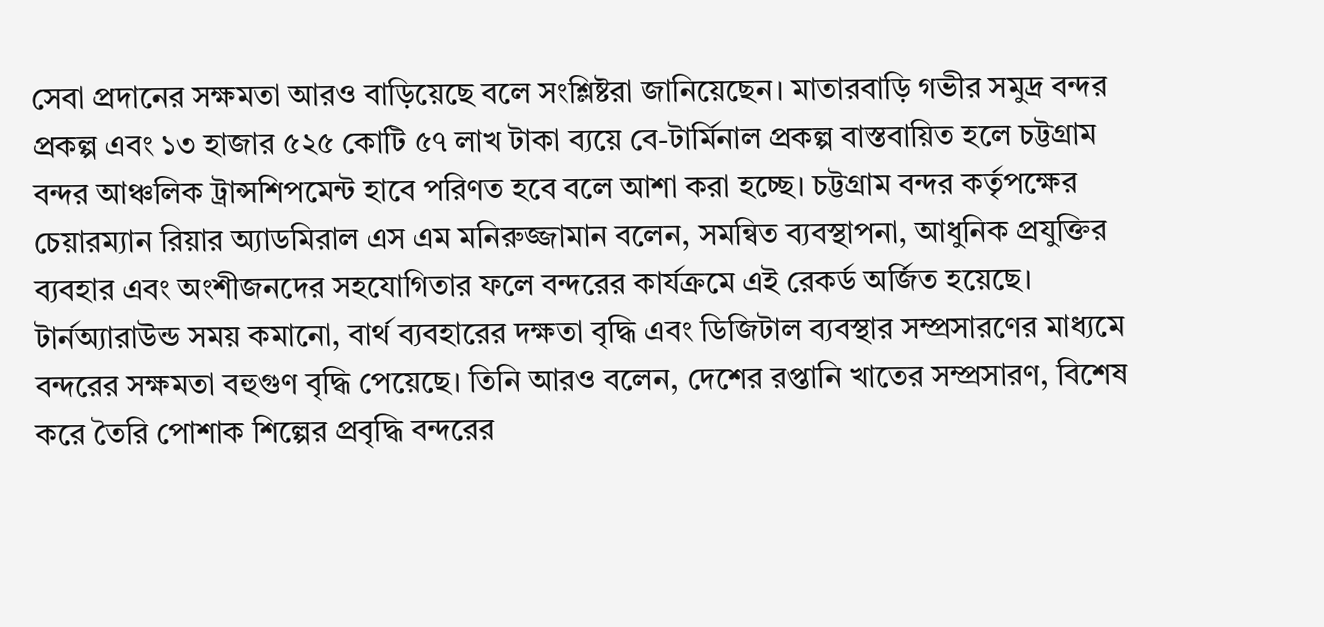সেবা প্রদানের সক্ষমতা আরও বাড়িয়েছে বলে সংশ্লিষ্টরা জানিয়েছেন। মাতারবাড়ি গভীর সমুদ্র বন্দর প্রকল্প এবং ১৩ হাজার ৫২৫ কোটি ৫৭ লাখ টাকা ব্যয়ে বে-টার্মিনাল প্রকল্প বাস্তবায়িত হলে চট্টগ্রাম বন্দর আঞ্চলিক ট্রান্সশিপমেন্ট হাবে পরিণত হবে বলে আশা করা হচ্ছে। চট্টগ্রাম বন্দর কর্তৃপক্ষের চেয়ারম্যান রিয়ার অ্যাডমিরাল এস এম মনিরুজ্জামান বলেন, সমন্বিত ব্যবস্থাপনা, আধুনিক প্রযুক্তির ব্যবহার এবং অংশীজনদের সহযোগিতার ফলে বন্দরের কার্যক্রমে এই রেকর্ড অর্জিত হয়েছে। টার্নঅ্যারাউন্ড সময় কমানো, বার্থ ব্যবহারের দক্ষতা বৃদ্ধি এবং ডিজিটাল ব্যবস্থার সম্প্রসারণের মাধ্যমে বন্দরের সক্ষমতা বহুগুণ বৃদ্ধি পেয়েছে। তিনি আরও বলেন, দেশের রপ্তানি খাতের সম্প্রসারণ, বিশেষ করে তৈরি পোশাক শিল্পের প্রবৃদ্ধি বন্দরের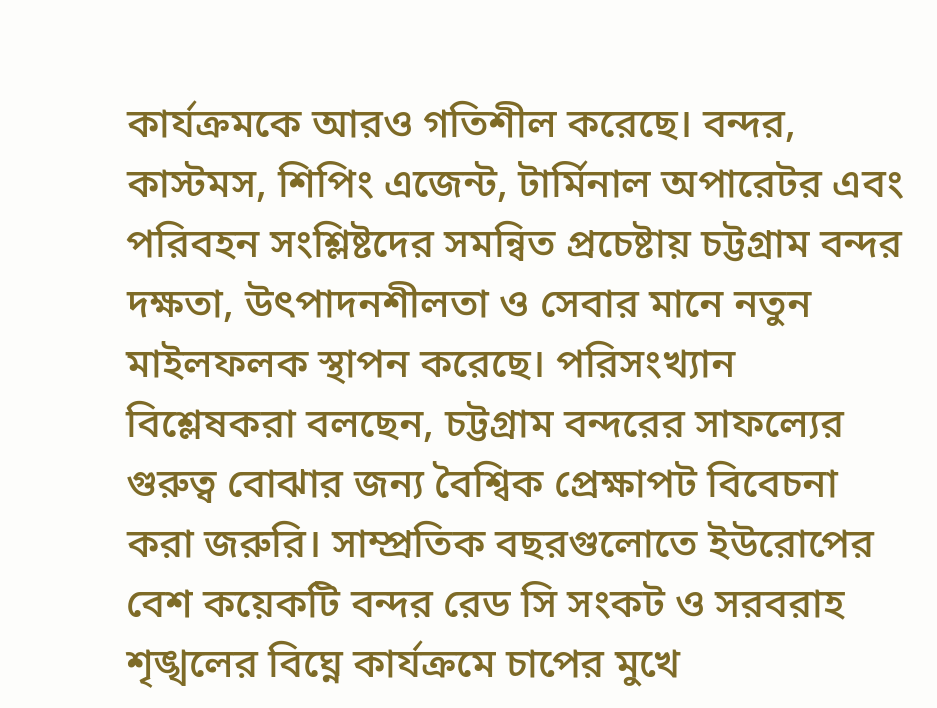কার্যক্রমকে আরও গতিশীল করেছে। বন্দর, কাস্টমস, শিপিং এজেন্ট, টার্মিনাল অপারেটর এবং পরিবহন সংশ্লিষ্টদের সমন্বিত প্রচেষ্টায় চট্টগ্রাম বন্দর দক্ষতা, উৎপাদনশীলতা ও সেবার মানে নতুন মাইলফলক স্থাপন করেছে। পরিসংখ্যান বিশ্লেষকরা বলছেন, চট্টগ্রাম বন্দরের সাফল্যের গুরুত্ব বোঝার জন্য বৈশ্বিক প্রেক্ষাপট বিবেচনা করা জরুরি। সাম্প্রতিক বছরগুলোতে ইউরোপের বেশ কয়েকটি বন্দর রেড সি সংকট ও সরবরাহ শৃঙ্খলের বিঘ্নে কার্যক্রমে চাপের মুখে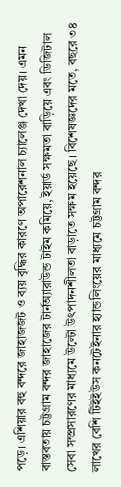পড়ে। এশিয়ার বহু বন্দরে জাহাজজট ও ব্যয় বৃদ্ধির কারণে অপারেশনাল চ্যালেঞ্জ দেখা দেয়। এমন বাস্তবতায় চট্টগ্রাম বন্দর জাহাজের টার্নঅ্যারাউন্ড টাইম কমিয়ে, ইয়ার্ড সক্ষমতা বাড়িয়ে এবং ডিজিটাল সেবা সম্প্রসারণের মাধ্যমে উল্টো উৎপাদনশীলতা বাড়াতে সক্ষম হয়েছে। বিশেষজ্ঞদের মতে, বছরে ৩৪ লাখের বেশি টিইইউস কনটেইনার হ্যান্ডলিংয়ের মাধ্যমে চট্টগ্রাম বন্দর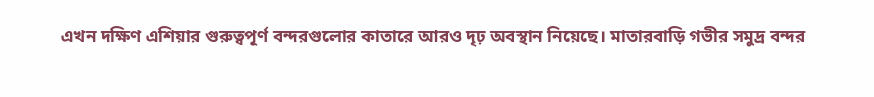এখন দক্ষিণ এশিয়ার গুরুত্বপূর্ণ বন্দরগুলোর কাতারে আরও দৃঢ় অবস্থান নিয়েছে। মাতারবাড়ি গভীর সমুদ্র বন্দর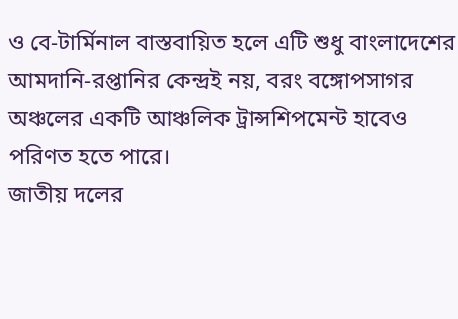ও বে-টার্মিনাল বাস্তবায়িত হলে এটি শুধু বাংলাদেশের আমদানি-রপ্তানির কেন্দ্রই নয়, বরং বঙ্গোপসাগর অঞ্চলের একটি আঞ্চলিক ট্রান্সশিপমেন্ট হাবেও পরিণত হতে পারে।
জাতীয় দলের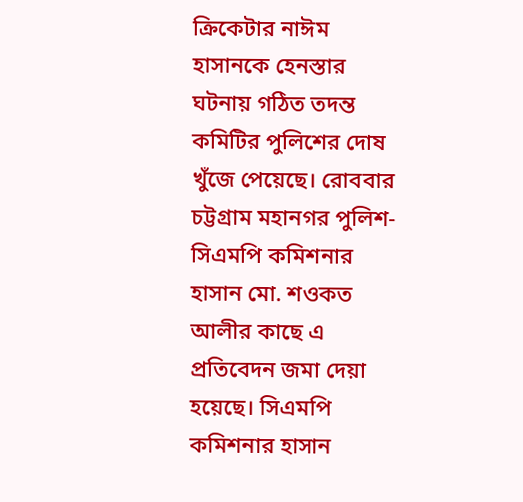ক্রিকেটার নাঈম হাসানকে হেনস্তার ঘটনায় গঠিত তদন্ত কমিটির পুলিশের দোষ খুঁজে পেয়েছে। রোববার চট্টগ্রাম মহানগর পুলিশ-সিএমপি কমিশনার হাসান মো. শওকত আলীর কাছে এ প্রতিবেদন জমা দেয়া হয়েছে। সিএমপি কমিশনার হাসান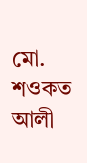মো. শওকত আলী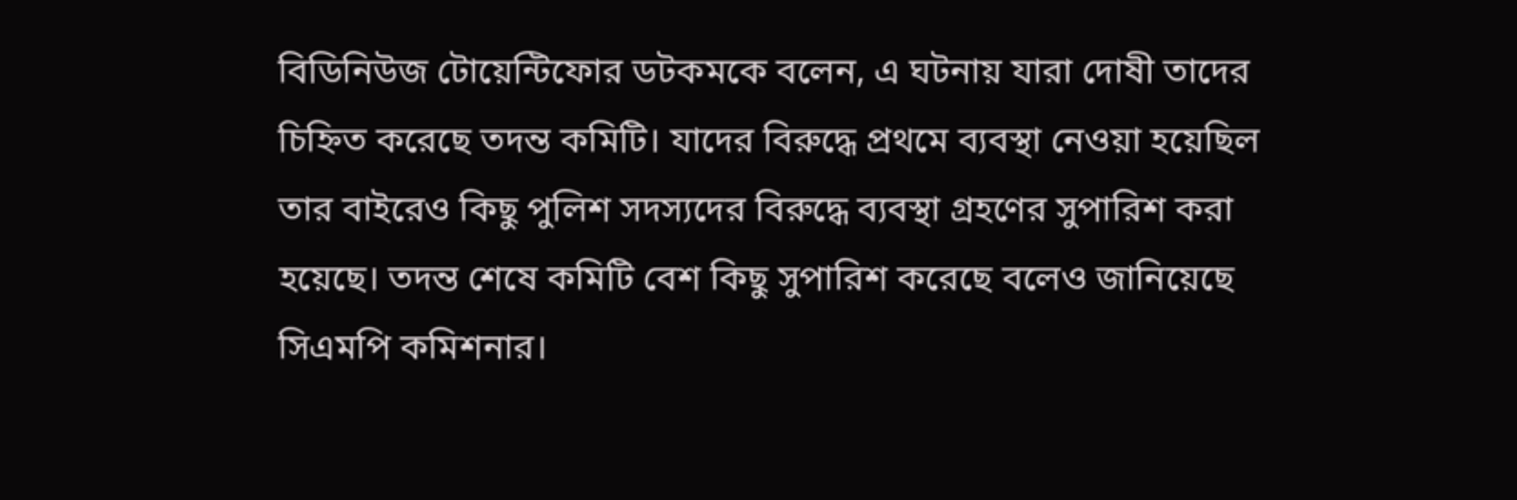বিডিনিউজ টোয়েন্টিফোর ডটকমকে বলেন, এ ঘটনায় যারা দোষী তাদের চিহ্নিত করেছে তদন্ত কমিটি। যাদের বিরুদ্ধে প্রথমে ব্যবস্থা নেওয়া হয়েছিল তার বাইরেও কিছু পুলিশ সদস্যদের বিরুদ্ধে ব্যবস্থা গ্রহণের সুপারিশ করা হয়েছে। তদন্ত শেষে কমিটি বেশ কিছু সুপারিশ করেছে বলেও জানিয়েছে সিএমপি কমিশনার।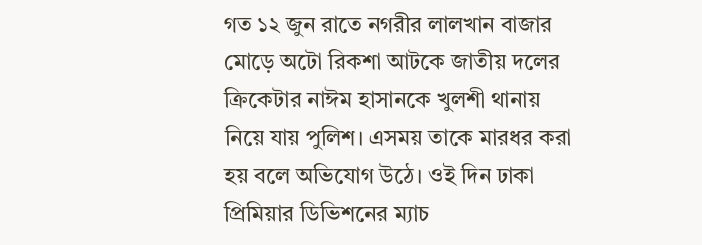গত ১২ জুন রাতে নগরীর লালখান বাজার মোড়ে অটো রিকশা আটকে জাতীয় দলের ক্রিকেটার নাঈম হাসানকে খুলশী থানায় নিয়ে যায় পুলিশ। এসময় তাকে মারধর করা হয় বলে অভিযোগ উঠে। ওই দিন ঢাকা প্রিমিয়ার ডিভিশনের ম্যাচ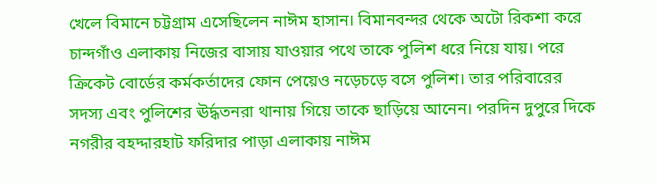খেলে বিমানে চট্টগ্রাম এসেছিলেন নাঈম হাসান। বিমানবন্দর থেকে অটো রিকশা করে চান্দগাঁও এলাকায় নিজের বাসায় যাওয়ার পথে তাকে পুলিশ ধরে নিয়ে যায়। পরে ক্রিকেট বোর্ডের কর্মকর্তাদের ফোন পেয়েও নড়েচড়ে বসে পুলিশ। তার পরিবারের সদস্য এবং পুলিশের ঊর্দ্ধতনরা থানায় গিয়ে তাকে ছাড়িয়ে আনেন। পরদিন দুপুরে দিকে নগরীর বহদ্দারহাট ফরিদার পাড়া এলাকায় নাঈম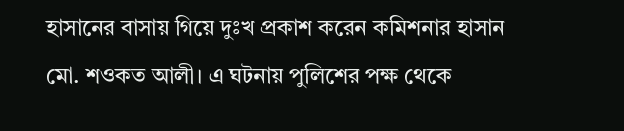হাসানের বাসায় গিয়ে দুঃখ প্রকাশ করেন কমিশনার হাসান মো. শওকত আলী। এ ঘটনায় পুলিশের পক্ষ থেকে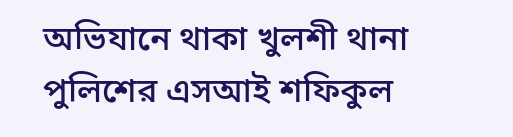অভিযানে থাকা খুলশী থানা পুলিশের এসআই শফিকুল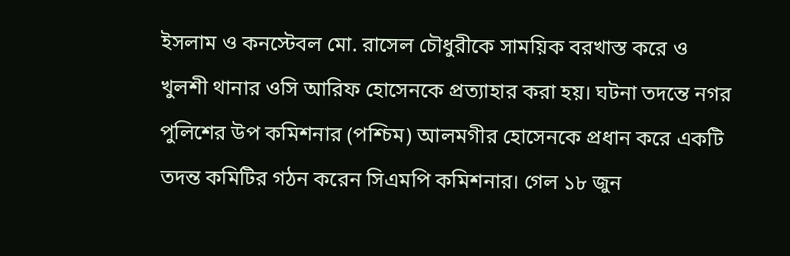ইসলাম ও কনস্টেবল মো. রাসেল চৌধুরীকে সাময়িক বরখাস্ত করে ও খুলশী থানার ওসি আরিফ হোসেনকে প্রত্যাহার করা হয়। ঘটনা তদন্তে নগর পুলিশের উপ কমিশনার (পশ্চিম) আলমগীর হোসেনকে প্রধান করে একটি তদন্ত কমিটির গঠন করেন সিএমপি কমিশনার। গেল ১৮ জুন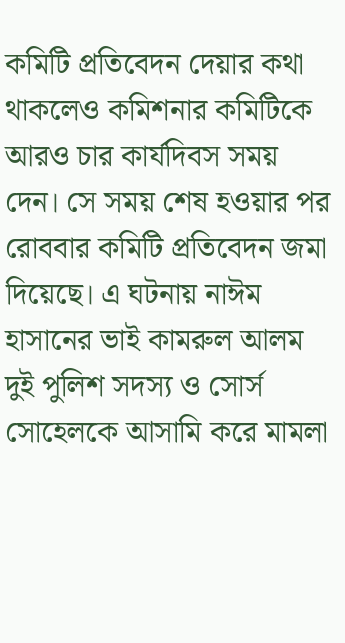কমিটি প্রতিবেদন দেয়ার কথা থাকলেও কমিশনার কমিটিকে আরও চার কার্যদিবস সময় দেন। সে সময় শেষ হওয়ার পর রোববার কমিটি প্রতিবেদন জমা দিয়েছে। এ ঘটনায় নাঈম হাসানের ভাই কামরুল আলম দুই পুলিশ সদস্য ও সোর্স সোহেলকে আসামি করে মামলা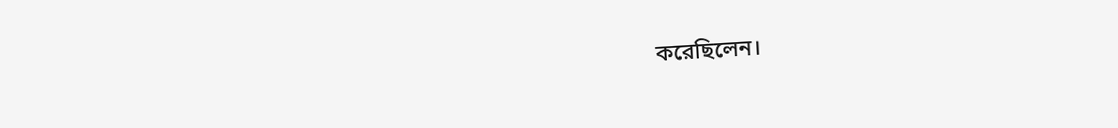করেছিলেন।